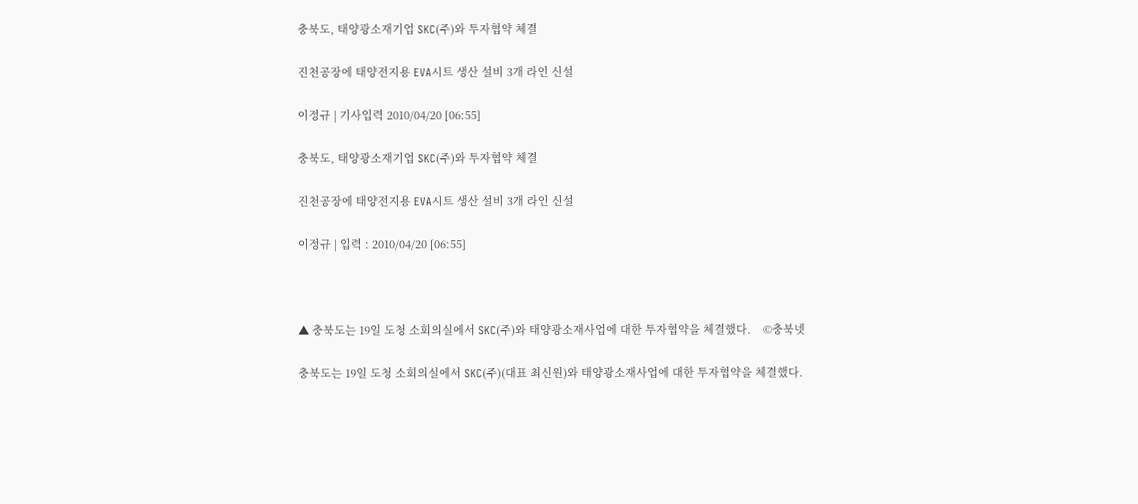충북도, 태양광소재기업 SKC(주)와 투자협약 체결

진천공장에 태양전지용 EVA시트 생산 설비 3개 라인 신설

이정규 | 기사입력 2010/04/20 [06:55]

충북도, 태양광소재기업 SKC(주)와 투자협약 체결

진천공장에 태양전지용 EVA시트 생산 설비 3개 라인 신설

이정규 | 입력 : 2010/04/20 [06:55]



▲ 충북도는 19일 도청 소회의실에서 SKC(주)와 태양광소재사업에 대한 투자협약을 체결했다.    ©충북넷

충북도는 19일 도청 소회의실에서 SKC(주)(대표 최신원)와 태양광소재사업에 대한 투자협약을 체결했다.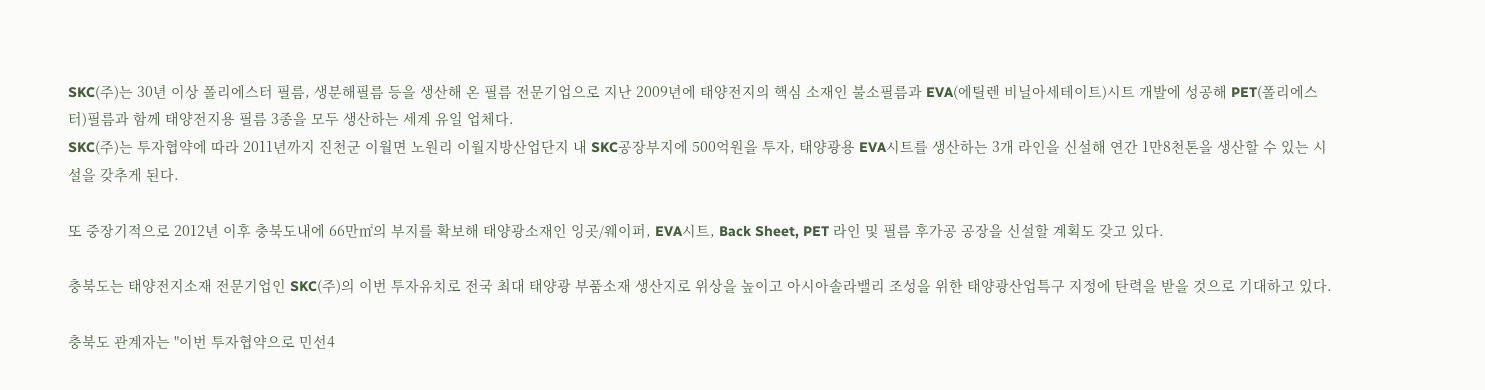SKC(주)는 30년 이상 폴리에스터 필름, 생분해필름 등을 생산해 온 필름 전문기업으로 지난 2009년에 태양전지의 핵심 소재인 불소필름과 EVA(에틸렌 비닐아세테이트)시트 개발에 성공해 PET(폴리에스터)필름과 함께 태양전지용 필름 3종을 모두 생산하는 세계 유일 업체다.
SKC(주)는 투자협약에 따라 2011년까지 진천군 이월면 노원리 이월지방산업단지 내 SKC공장부지에 500억원을 투자, 태양광용 EVA시트를 생산하는 3개 라인을 신설해 연간 1만8천톤을 생산할 수 있는 시설을 갖추게 된다.

또 중장기적으로 2012년 이후 충북도내에 66만㎡의 부지를 확보해 태양광소재인 잉곳/웨이퍼, EVA시트, Back Sheet, PET 라인 및 필름 후가공 공장을 신설할 계획도 갖고 있다.

충북도는 태양전지소재 전문기업인 SKC(주)의 이번 투자유치로 전국 최대 태양광 부품소재 생산지로 위상을 높이고 아시아솔라밸리 조성을 위한 태양광산업특구 지정에 탄력을 받을 것으로 기대하고 있다.

충북도 관계자는 "이번 투자협약으로 민선4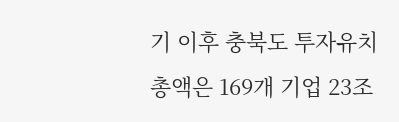기 이후 충북도 투자유치 총액은 169개 기업 23조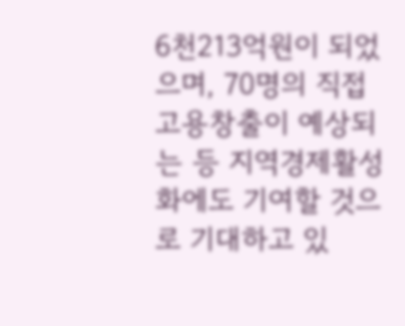6천213억원이 되었으며, 70명의 직접 고용창출이 예상되는 등 지역경제활성화에도 기여할 것으로 기대하고 있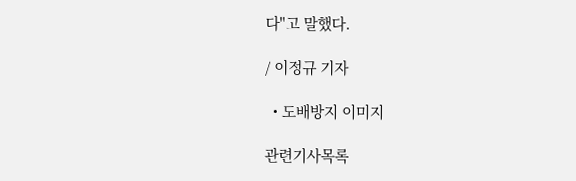다"고 말했다.

/ 이정규 기자

  • 도배방지 이미지

관련기사목록